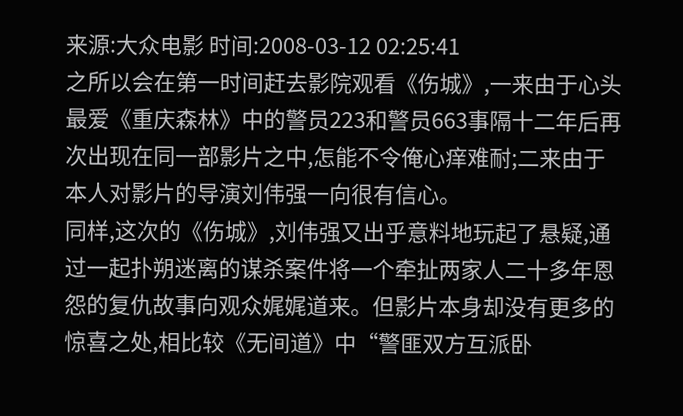来源:大众电影 时间:2008-03-12 02:25:41
之所以会在第一时间赶去影院观看《伤城》,一来由于心头最爱《重庆森林》中的警员223和警员663事隔十二年后再次出现在同一部影片之中,怎能不令俺心痒难耐;二来由于本人对影片的导演刘伟强一向很有信心。
同样,这次的《伤城》,刘伟强又出乎意料地玩起了悬疑,通过一起扑朔迷离的谋杀案件将一个牵扯两家人二十多年恩怨的复仇故事向观众娓娓道来。但影片本身却没有更多的惊喜之处,相比较《无间道》中“警匪双方互派卧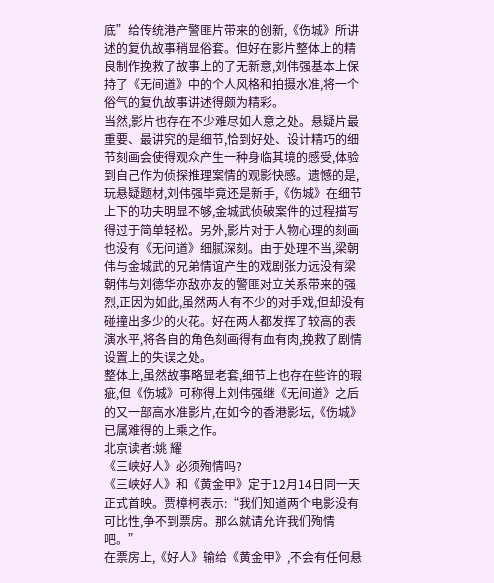底”给传统港产警匪片带来的创新,《伤城》所讲述的复仇故事稍显俗套。但好在影片整体上的精良制作挽救了故事上的了无新意,刘伟强基本上保持了《无间道》中的个人风格和拍摄水准,将一个俗气的复仇故事讲述得颇为精彩。
当然,影片也存在不少难尽如人意之处。悬疑片最重要、最讲究的是细节,恰到好处、设计精巧的细节刻画会使得观众产生一种身临其境的感受,体验到自己作为侦探推理案情的观影快感。遗憾的是,玩悬疑题材,刘伟强毕竟还是新手,《伤城》在细节上下的功夫明显不够,金城武侦破案件的过程描写得过于简单轻松。另外,影片对于人物心理的刻画也没有《无问道》细腻深刻。由于处理不当,梁朝伟与金城武的兄弟情谊产生的戏剧张力远没有梁朝伟与刘德华亦敌亦友的警匪对立关系带来的强烈,正因为如此,虽然两人有不少的对手戏,但却没有碰撞出多少的火花。好在两人都发挥了较高的表演水平,将各自的角色刻画得有血有肉,挽救了剧情设置上的失误之处。
整体上,虽然故事略显老套,细节上也存在些许的瑕疵,但《伤城》可称得上刘伟强继《无间道》之后的又一部高水准影片,在如今的香港影坛,《伤城》已属难得的上乘之作。
北京读者:姚 耀
《三峡好人》必须殉情吗?
《三峡好人》和《黄金甲》定于12月14日同一天正式首映。贾樟柯表示:“我们知道两个电影没有可比性,争不到票房。那么就请允许我们殉情吧。”
在票房上,《好人》输给《黄金甲》,不会有任何悬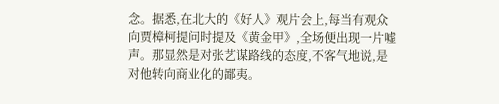念。据悉,在北大的《好人》观片会上,每当有观众向贾樟柯提问时提及《黄金甲》,全场便出现一片嘘声。那显然是对张艺谋路线的态度,不客气地说,是对他转向商业化的鄙夷。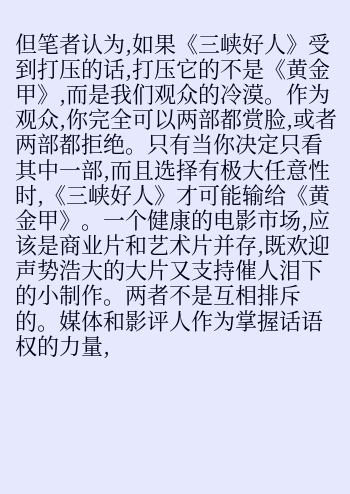但笔者认为,如果《三峡好人》受到打压的话,打压它的不是《黄金甲》,而是我们观众的冷漠。作为观众,你完全可以两部都赏脸,或者两部都拒绝。只有当你决定只看其中一部,而且选择有极大任意性时,《三峡好人》才可能输给《黄金甲》。一个健康的电影市场,应该是商业片和艺术片并存,既欢迎声势浩大的大片又支持催人泪下的小制作。两者不是互相排斥的。媒体和影评人作为掌握话语权的力量,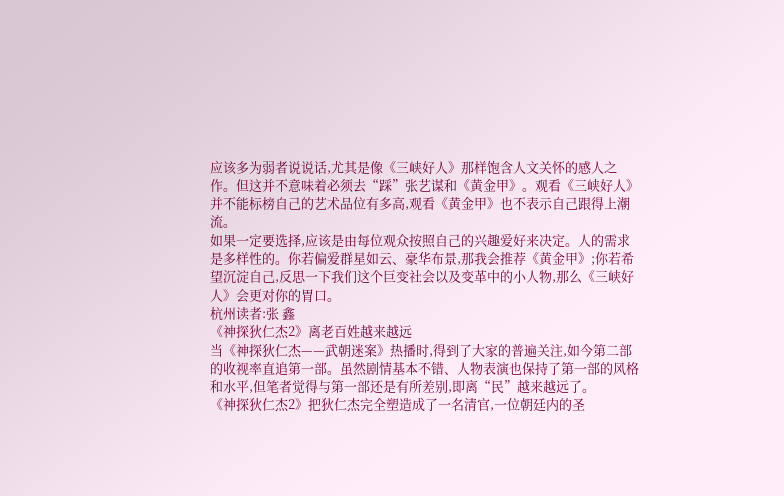应该多为弱者说说话,尤其是像《三峡好人》那样饱含人文关怀的感人之作。但这并不意味着必须去“踩”张艺谋和《黄金甲》。观看《三峡好人》并不能标榜自己的艺术品位有多高,观看《黄金甲》也不表示自己跟得上潮流。
如果一定要选择,应该是由每位观众按照自己的兴趣爱好来决定。人的需求是多样性的。你若偏爱群星如云、豪华布景,那我会推荐《黄金甲》;你若希望沉淀自己,反思一下我们这个巨变社会以及变革中的小人物,那么《三峡好人》会更对你的胃口。
杭州读者:张 鑫
《神探狄仁杰2》离老百姓越来越远
当《神探狄仁杰——武朝迷案》热播时,得到了大家的普遍关注,如今第二部的收视率直追第一部。虽然剧情基本不错、人物表演也保持了第一部的风格和水平,但笔者觉得与第一部还是有所差别,即离“民”越来越远了。
《神探狄仁杰2》把狄仁杰完全塑造成了一名清官,一位朝廷内的圣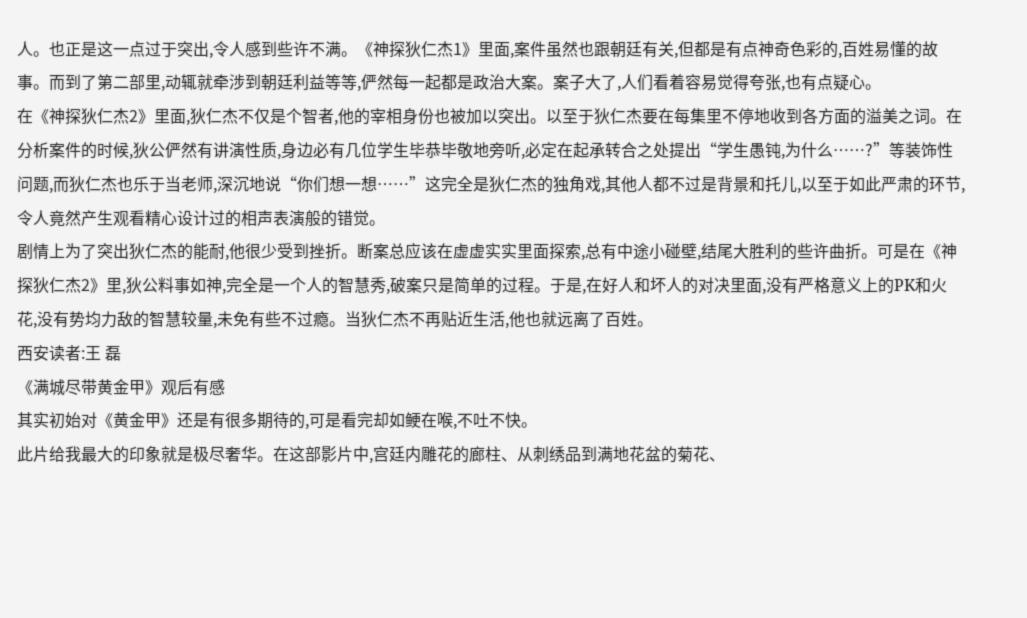人。也正是这一点过于突出,令人感到些许不满。《神探狄仁杰1》里面,案件虽然也跟朝廷有关,但都是有点神奇色彩的,百姓易懂的故事。而到了第二部里,动辄就牵涉到朝廷利益等等,俨然每一起都是政治大案。案子大了,人们看着容易觉得夸张,也有点疑心。
在《神探狄仁杰2》里面,狄仁杰不仅是个智者,他的宰相身份也被加以突出。以至于狄仁杰要在每集里不停地收到各方面的溢美之词。在分析案件的时候,狄公俨然有讲演性质,身边必有几位学生毕恭毕敬地旁听,必定在起承转合之处提出“学生愚钝,为什么……?”等装饰性问题,而狄仁杰也乐于当老师,深沉地说“你们想一想……”这完全是狄仁杰的独角戏,其他人都不过是背景和托儿,以至于如此严肃的环节,令人竟然产生观看精心设计过的相声表演般的错觉。
剧情上为了突出狄仁杰的能耐,他很少受到挫折。断案总应该在虚虚实实里面探索,总有中途小碰壁,结尾大胜利的些许曲折。可是在《神探狄仁杰2》里,狄公料事如神,完全是一个人的智慧秀,破案只是简单的过程。于是,在好人和坏人的对决里面,没有严格意义上的PK和火花,没有势均力敌的智慧较量,未免有些不过瘾。当狄仁杰不再贴近生活,他也就远离了百姓。
西安读者:王 磊
《满城尽带黄金甲》观后有感
其实初始对《黄金甲》还是有很多期待的,可是看完却如鲠在喉,不吐不快。
此片给我最大的印象就是极尽奢华。在这部影片中,宫廷内雕花的廊柱、从刺绣品到满地花盆的菊花、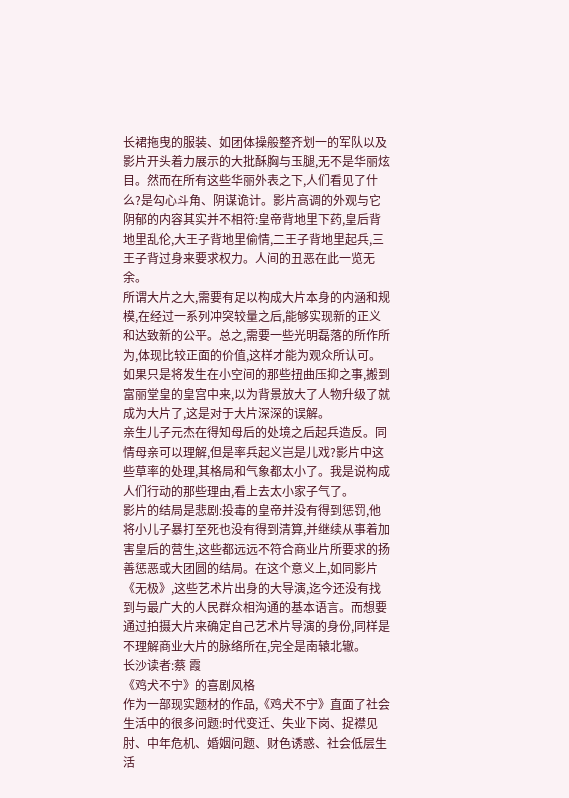长裙拖曳的服装、如团体操般整齐划一的军队以及影片开头着力展示的大批酥胸与玉腿,无不是华丽炫目。然而在所有这些华丽外表之下,人们看见了什么?是勾心斗角、阴谋诡计。影片高调的外观与它阴郁的内容其实并不相符:皇帝背地里下药,皇后背地里乱伦,大王子背地里偷情,二王子背地里起兵,三王子背过身来要求权力。人间的丑恶在此一览无余。
所谓大片之大,需要有足以构成大片本身的内涵和规模,在经过一系列冲突较量之后,能够实现新的正义和达致新的公平。总之,需要一些光明磊落的所作所为,体现比较正面的价值,这样才能为观众所认可。如果只是将发生在小空间的那些扭曲压抑之事,搬到富丽堂皇的皇宫中来,以为背景放大了人物升级了就成为大片了,这是对于大片深深的误解。
亲生儿子元杰在得知母后的处境之后起兵造反。同情母亲可以理解,但是率兵起义岂是儿戏?影片中这些草率的处理,其格局和气象都太小了。我是说构成人们行动的那些理由,看上去太小家子气了。
影片的结局是悲剧:投毒的皇帝并没有得到惩罚,他将小儿子暴打至死也没有得到清算,并继续从事着加害皇后的营生,这些都远远不符合商业片所要求的扬善惩恶或大团圆的结局。在这个意义上,如同影片《无极》,这些艺术片出身的大导演,迄今还没有找到与最广大的人民群众相沟通的基本语言。而想要通过拍摄大片来确定自己艺术片导演的身份,同样是不理解商业大片的脉络所在,完全是南辕北辙。
长沙读者:蔡 霞
《鸡犬不宁》的喜剧风格
作为一部现实题材的作品,《鸡犬不宁》直面了社会生活中的很多问题:时代变迁、失业下岗、捉襟见肘、中年危机、婚姻问题、财色诱惑、社会低层生活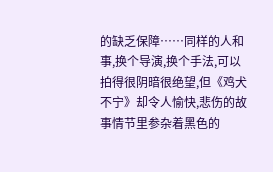的缺乏保障……同样的人和事,换个导演,换个手法,可以拍得很阴暗很绝望,但《鸡犬不宁》却令人愉快,悲伤的故事情节里参杂着黑色的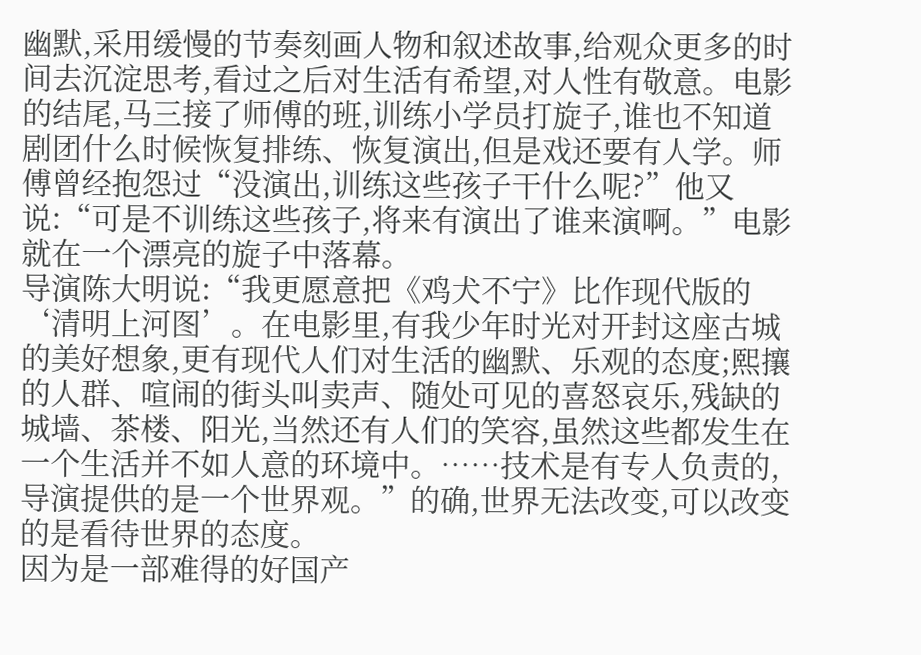幽默,采用缓慢的节奏刻画人物和叙述故事,给观众更多的时间去沉淀思考,看过之后对生活有希望,对人性有敬意。电影的结尾,马三接了师傅的班,训练小学员打旋子,谁也不知道剧团什么时候恢复排练、恢复演出,但是戏还要有人学。师傅曾经抱怨过“没演出,训练这些孩子干什么呢?”他又说:“可是不训练这些孩子,将来有演出了谁来演啊。”电影就在一个漂亮的旋子中落幕。
导演陈大明说:“我更愿意把《鸡犬不宁》比作现代版的‘清明上河图’。在电影里,有我少年时光对开封这座古城的美好想象,更有现代人们对生活的幽默、乐观的态度;熙攘的人群、喧闹的街头叫卖声、随处可见的喜怒哀乐,残缺的城墙、茶楼、阳光,当然还有人们的笑容,虽然这些都发生在一个生活并不如人意的环境中。……技术是有专人负责的,导演提供的是一个世界观。”的确,世界无法改变,可以改变的是看待世界的态度。
因为是一部难得的好国产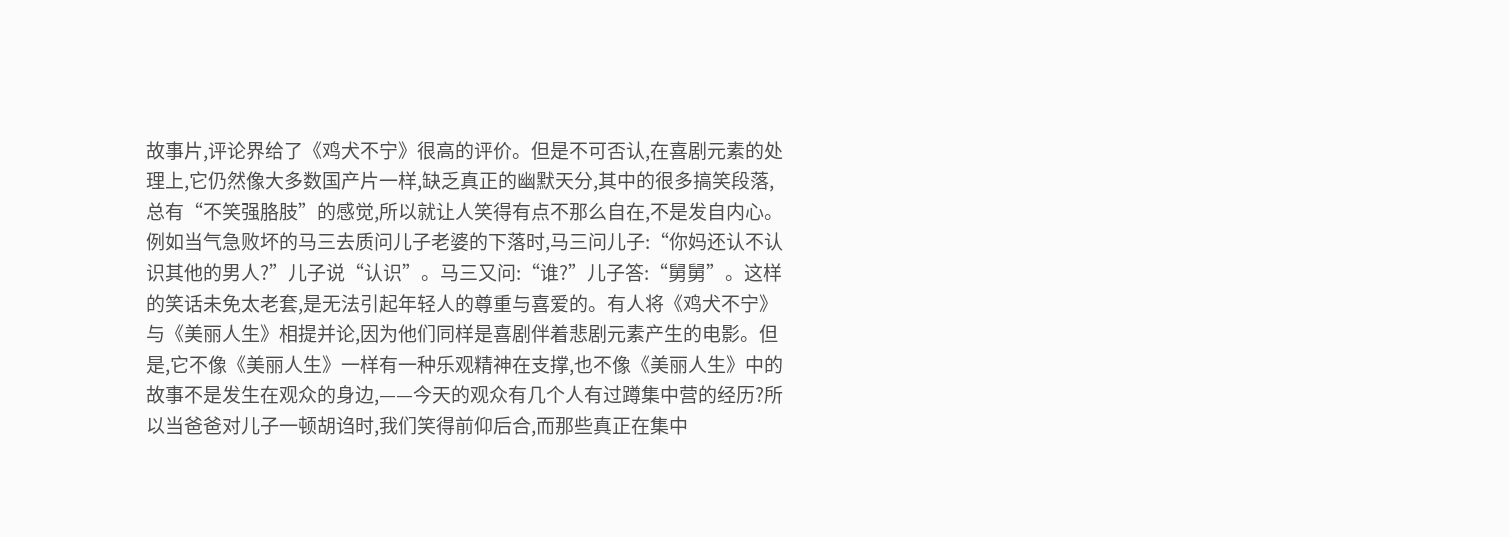故事片,评论界给了《鸡犬不宁》很高的评价。但是不可否认,在喜剧元素的处理上,它仍然像大多数国产片一样,缺乏真正的幽默天分,其中的很多搞笑段落,总有“不笑强胳肢”的感觉,所以就让人笑得有点不那么自在,不是发自内心。例如当气急败坏的马三去质问儿子老婆的下落时,马三问儿子:“你妈还认不认识其他的男人?”儿子说“认识”。马三又问:“谁?”儿子答:“舅舅”。这样的笑话未免太老套,是无法引起年轻人的尊重与喜爱的。有人将《鸡犬不宁》与《美丽人生》相提并论,因为他们同样是喜剧伴着悲剧元素产生的电影。但是,它不像《美丽人生》一样有一种乐观精神在支撑,也不像《美丽人生》中的故事不是发生在观众的身边,——今天的观众有几个人有过蹲集中营的经历?所以当爸爸对儿子一顿胡诌时,我们笑得前仰后合,而那些真正在集中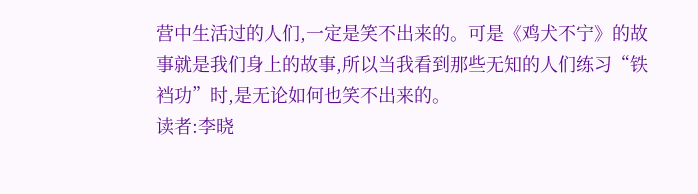营中生活过的人们,一定是笑不出来的。可是《鸡犬不宁》的故事就是我们身上的故事,所以当我看到那些无知的人们练习“铁裆功”时,是无论如何也笑不出来的。
读者:李晓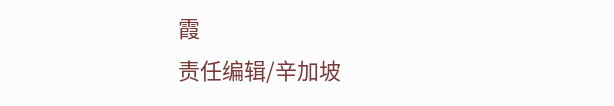霞
责任编辑/辛加坡